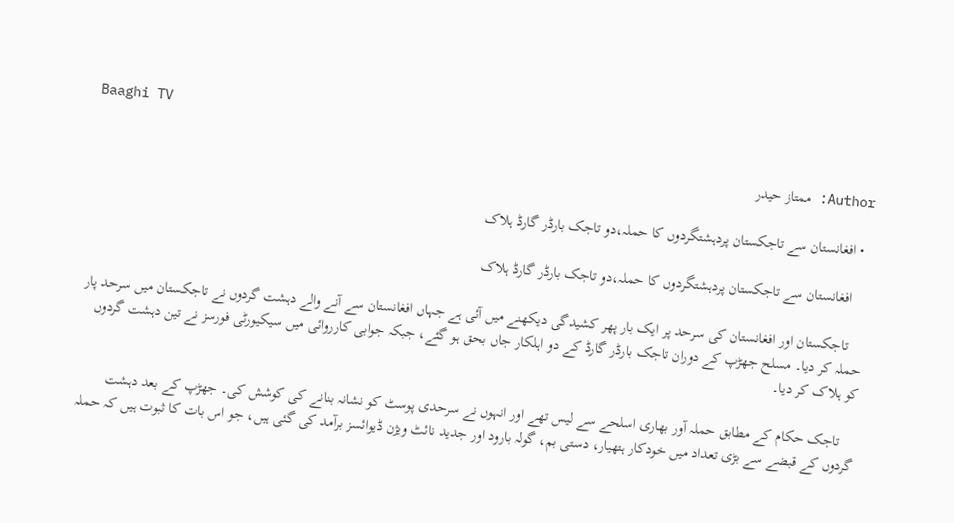Baaghi TV

Author: ممتاز حیدر

  • افغانستان سے تاجکستان پردہشتگردوں کا حملہ،دو تاجک بارڈر گارڈ ہلاک

    افغانستان سے تاجکستان پردہشتگردوں کا حملہ،دو تاجک بارڈر گارڈ ہلاک

    تاجکستان اور افغانستان کی سرحد پر ایک بار پھر کشیدگی دیکھنے میں آئی ہے جہاں افغانستان سے آنے والے دہشت گردوں نے تاجکستان میں سرحد پار حملہ کر دیا۔ مسلح جھڑپ کے دوران تاجک بارڈر گارڈ کے دو اہلکار جاں بحق ہو گئے، جبکہ جوابی کارروائی میں سیکیورٹی فورسز نے تین دہشت گردوں کو ہلاک کر دیا۔

    تاجک حکام کے مطابق حملہ آور بھاری اسلحے سے لیس تھے اور انہوں نے سرحدی پوسٹ کو نشانہ بنانے کی کوشش کی۔ جھڑپ کے بعد دہشت گردوں کے قبضے سے بڑی تعداد میں خودکار ہتھیار، دستی بم، گولہ بارود اور جدید نائٹ ویژن ڈیوائسز برآمد کی گئی ہیں، جو اس بات کا ثبوت ہیں کہ حملہ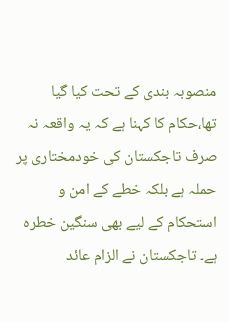منصوبہ بندی کے تحت کیا گیا تھا،حکام کا کہنا ہے کہ یہ واقعہ نہ صرف تاجکستان کی خودمختاری پر حملہ ہے بلکہ خطے کے امن و استحکام کے لیے بھی سنگین خطرہ ہے۔ تاجکستان نے الزام عائد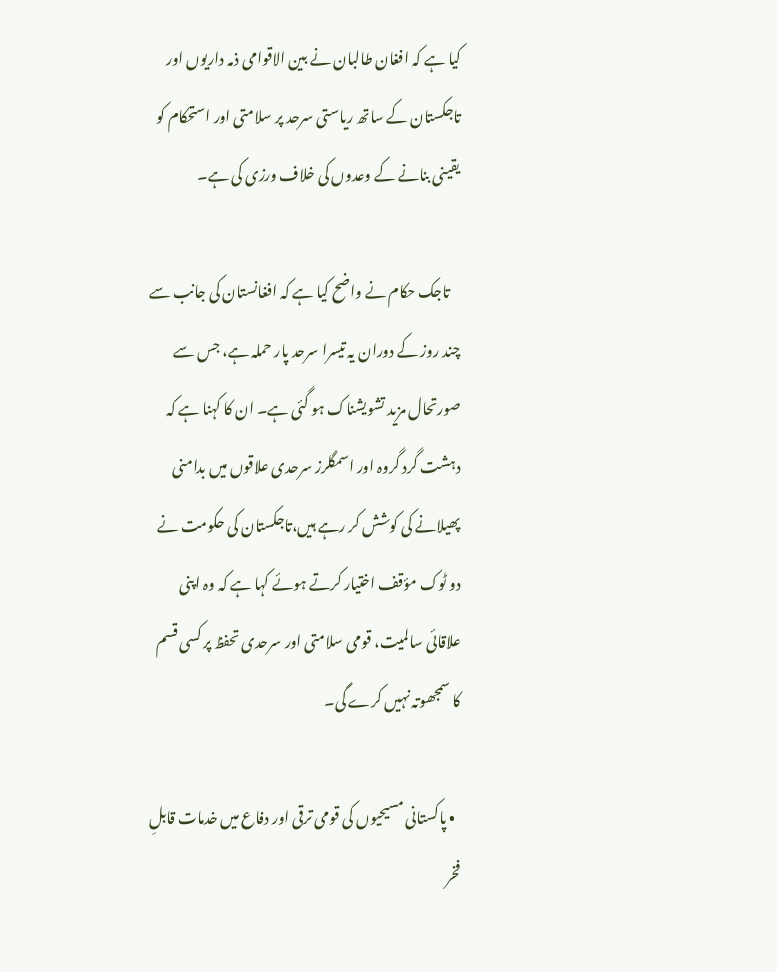کیا ہے کہ افغان طالبان نے بین الاقوامی ذمہ داریوں اور تاجکستان کے ساتھ ریاستی سرحد پر سلامتی اور استحکام کو یقینی بنانے کے وعدوں کی خلاف ورزی کی ہے۔

    تاجک حکام نے واضح کیا ہے کہ افغانستان کی جانب سے چند روز کے دوران یہ تیسرا سرحد پار حملہ ہے، جس سے صورتحال مزید تشویشناک ہو گئی ہے۔ ان کا کہنا ہے کہ دہشت گرد گروہ اور اسمگلرز سرحدی علاقوں میں بدامنی پھیلانے کی کوشش کر رہے ہیں،تاجکستان کی حکومت نے دو ٹوک مؤقف اختیار کرتے ہوئے کہا ہے کہ وہ اپنی علاقائی سالمیت، قومی سلامتی اور سرحدی تحفظ پر کسی قسم کا سمجھوتہ نہیں کرے گی۔

  • پاکستانی مسیحیوں کی قومی ترقی اور دفاع میں خدمات قابلِ فخر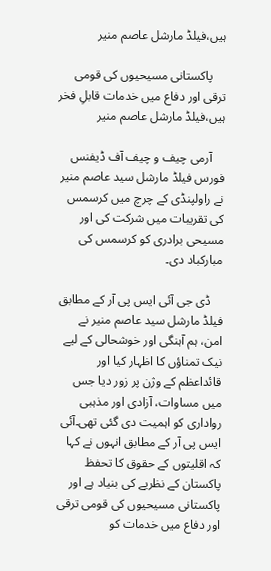ہیں،فیلڈ مارشل عاصم منیر

    پاکستانی مسیحیوں کی قومی ترقی اور دفاع میں خدمات قابلِ فخر ہیں،فیلڈ مارشل عاصم منیر

    آرمی چیف و چیف آف ڈیفنس فورس فیلڈ مارشل سید عاصم منیر نے راولپنڈی کے چرچ میں کرسمس کی تقریبات میں شرکت کی اور مسیحی برادری کو کرسمس کی مبارکباد دی۔

    ڈی جی آئی ایس پی آر کے مطابق فیلڈ مارشل سید عاصم منیر نے امن، ہم آہنگی اور خوشحالی کے لیے نیک تمناؤں کا اظہار کیا اور قائداعظم کے وژن پر زور دیا جس میں مساوات، آزادی اور مذہبی رواداری کو اہمیت دی گئی تھی۔آئی ایس پی آر کے مطابق انہوں نے کہا کہ اقلیتوں کے حقوق کا تحفظ پاکستان کے نظریے کی بنیاد ہے اور پاکستانی مسیحیوں کی قومی ترقی اور دفاع میں خدمات کو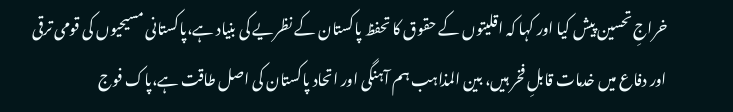خراجِ تحسین پیش کیا اور کہا کہ اقلیتوں کے حقوق کا تحفظ پاکستان کے نظریے کی بنیاد ہے،پاکستانی مسیحیوں کی قومی ترقی اور دفاع میں خدمات قابلِ فخر ہیں، بین المذاہب ہم آہنگی اور اتحاد پاکستان کی اصل طاقت ہے،پاک فوج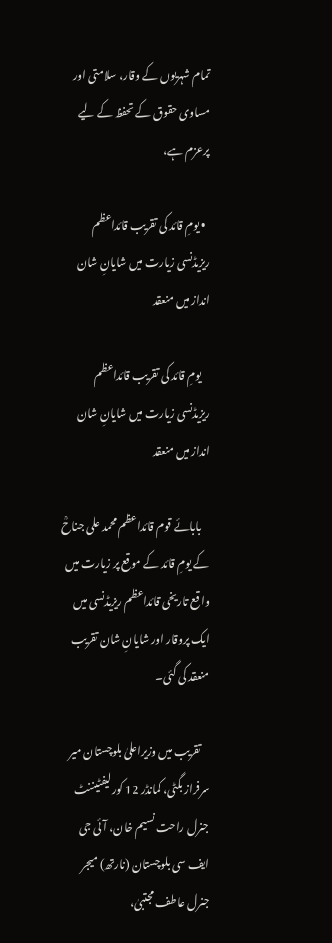تمام شہریوں کے وقار، سلامتی اور مساوی حقوق کے تحفظ کے لیے پرعزم ہے،

  • یومِ قائد کی تقریب قائداعظم ریزیڈنسی زیارت میں شایانِ شان انداز میں منعقد

    یومِ قائد کی تقریب قائداعظم ریزیڈنسی زیارت میں شایانِ شان انداز میں منعقد

    بابائے قوم قائداعظم محمد علی جناحؒ کے یومِ قائد کے موقع پر زیارت میں واقع تاریخی قائداعظم ریزیڈنسی میں ایک پروقار اور شایانِ شان تقریب منعقد کی گئی۔

    تقریب میں وزیراعلیٰ بلوچستان میر سرفراز بگٹی، کمانڈر 12 کور لیفٹیننٹ جنرل راحت نسیم خان، آئی جی ایف سی بلوچستان (نارتھ) میجر جنرل عاطف مجتبیٰ،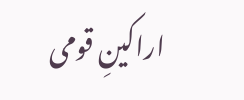اراکینِ قومی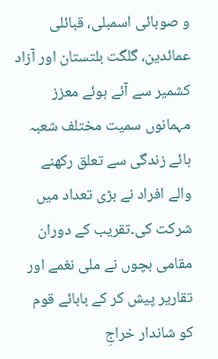و صوبائی اسمبلی، قبائلی عمائدین، گلگت بلتستان اور آزاد کشمیر سے آئے ہوئے معزز مہمانوں سمیت مختلف شعبہ ہائے زندگی سے تعلق رکھنے والے افراد نے بڑی تعداد میں شرکت کی۔تقریب کے دوران مقامی بچوں نے ملی نغمے اور تقاریر پیش کر کے بابائے قوم کو شاندار خراجِ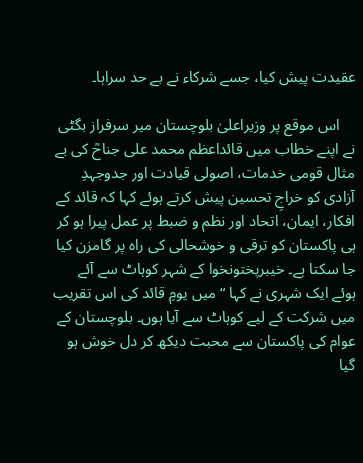عقیدت پیش کیا، جسے شرکاء نے بے حد سراہا۔

    اس موقع پر وزیراعلیٰ بلوچستان میر سرفراز بگٹی نے اپنے خطاب میں قائداعظم محمد علی جناحؒ کی بے مثال قومی خدمات، اصولی قیادت اور جدوجہدِ آزادی کو خراجِ تحسین پیش کرتے ہوئے کہا کہ قائد کے افکار، ایمان، اتحاد اور نظم و ضبط پر عمل پیرا ہو کر ہی پاکستان کو ترقی و خوشحالی کی راہ پر گامزن کیا جا سکتا ہے۔ خیبرپختونخوا کے شہر کوہاٹ سے آئے ہوئے ایک شہری نے کہا “میں یومِ قائد کی اس تقریب میں شرکت کے لیے کوہاٹ سے آیا ہوں۔ بلوچستان کے عوام کی پاکستان سے محبت دیکھ کر دل خوش ہو گیا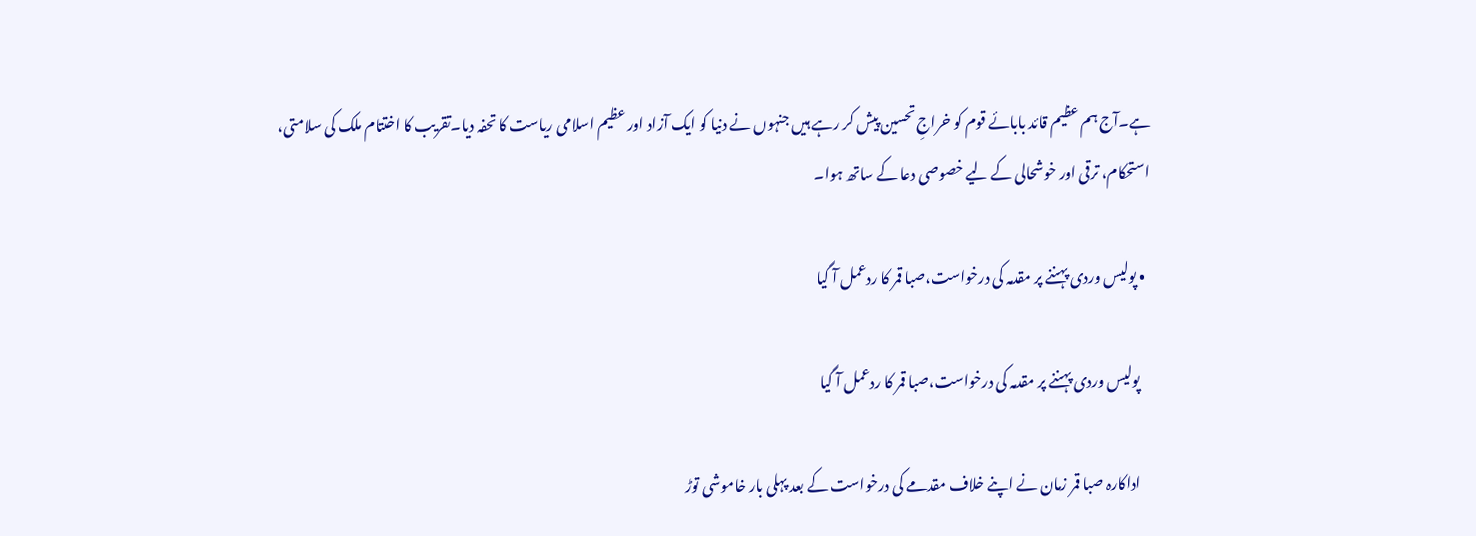ہے۔آج ہم عظیم قائد بابائے قوم کو خراجِ تحسین پیش کر رہے ہیں جنہوں نے دنیا کو ایک آزاد اور عظیم اسلامی ریاست کا تحفہ دیا۔تقریب کا اختتام ملک کی سلامتی، استحکام، ترقی اور خوشحالی کے لیے خصوصی دعا کے ساتھ ہوا۔

  • پولیس وردی پہننے پر مقدمہ کی درخواست،صبا قمر کا ردعمل آ گیا

    پولیس وردی پہننے پر مقدمہ کی درخواست،صبا قمر کا ردعمل آ گیا

    اداکارہ صبا قمر زمان نے اپنے خلاف مقدمے کی درخواست کے بعد پہلی بار خاموشی توڑ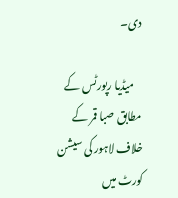دی۔

    میڈیا رپورٹس کے مطابق صبا قمر کے خلاف لاہور کی سیشن کورٹ میں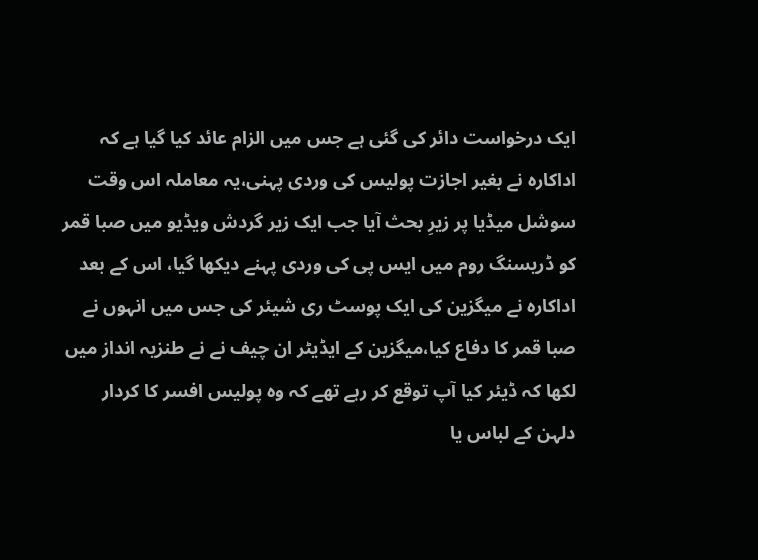ایک درخواست دائر کی گئی ہے جس میں الزام عائد کیا گیا ہے کہ اداکارہ نے بغیر اجازت پولیس کی وردی پہنی،یہ معاملہ اس وقت سوشل میڈیا پر زیرِ بحث آیا جب ایک زیر گردش ویڈیو میں صبا قمر کو ڈریسنگ روم میں ایس پی کی وردی پہنے دیکھا گیا، اس کے بعد اداکارہ نے میگزین کی ایک پوسٹ ری شیئر کی جس میں انہوں نے صبا قمر کا دفاع کیا،میگزین کے ایڈیٹر ان چیف نے نے طنزیہ انداز میں لکھا کہ ڈیئر کیا آپ توقع کر رہے تھے کہ وہ پولیس افسر کا کردار دلہن کے لباس یا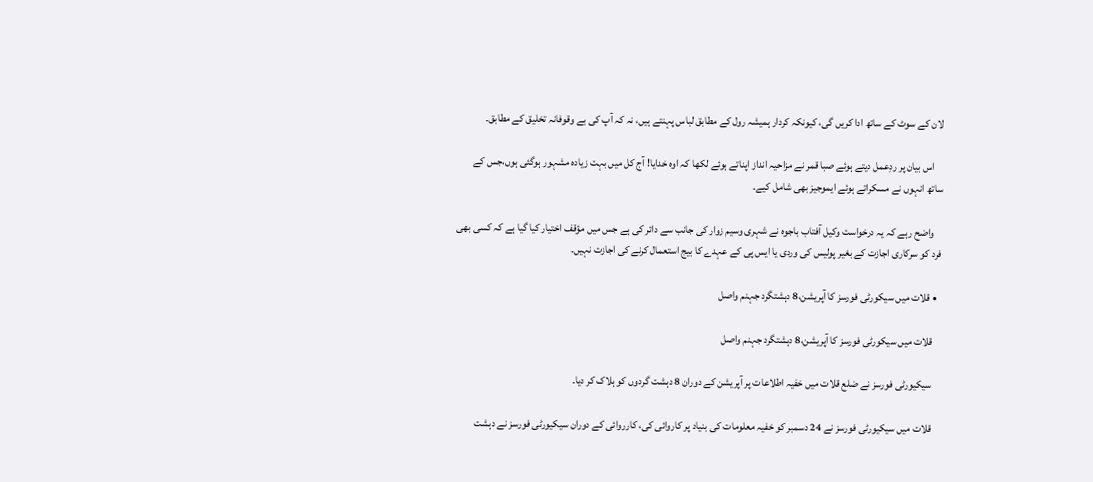لان کے سوٹ کے ساتھ ادا کریں گی، کیونکہ کردار ہمیشہ رول کے مطابق لباس پہنتے ہیں، نہ کہ آپ کی بے وقوفانہ تخلیق کے مطابق۔

    اس بیان پر ردِعمل دیتے ہوئے صبا قمر نے مزاحیہ انداز اپناتے ہوئے لکھا کہ اوہ خدایا! آج کل میں بہت زیادہ مشہور ہوگئی ہوں،جس کے ساتھ انہوں نے مسکراتے ہوئے ایموجیز بھی شامل کیے۔

    واضح رہے کہ یہ درخواست وکیل آفتاب باجوہ نے شہری وسیم زوار کی جانب سے دائر کی ہے جس میں مؤقف اختیار کیا گیا ہے کہ کسی بھی فرد کو سرکاری اجازت کے بغیر پولیس کی وردی یا ایس پی کے عہدے کا بیج استعمال کرنے کی اجازت نہیں۔

  • قلات میں سیکورٹی فورسز کا آپریشن،8 دہشتگرد جہنم واصل

    قلات میں سیکورٹی فورسز کا آپریشن،8 دہشتگرد جہنم واصل

    سیکیورٹی فورسز نے ضلع قلات میں خفیہ اطلاعات پر آپریشن کے دوران 8 دہشت گردوں کو ہلاک کر دیا۔

    قلات میں سیکیورٹی فورسز نے 24 دسمبر کو خفیہ معلومات کی بنیاد پر کاروائی کی، کارروائی کے دوران سیکیورٹی فورسز نے دہشت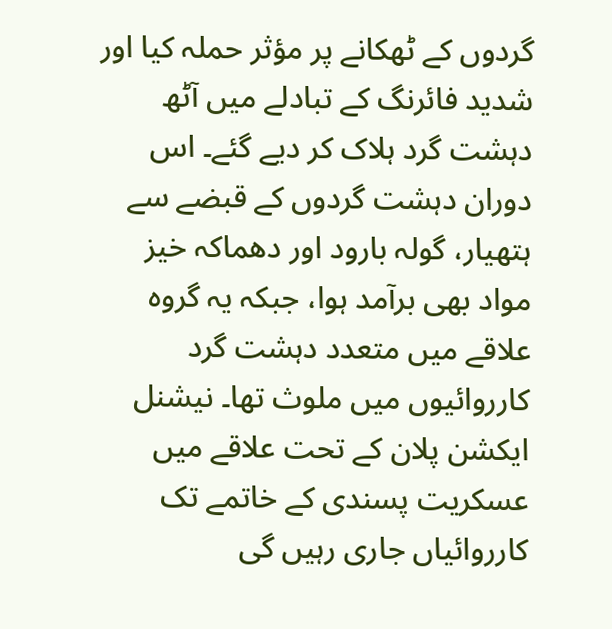گردوں کے ٹھکانے پر مؤثر حملہ کیا اور شدید فائرنگ کے تبادلے میں آٹھ دہشت گرد ہلاک کر دیے گئے۔ اس دوران دہشت گردوں کے قبضے سے ہتھیار، گولہ بارود اور دھماکہ خیز مواد بھی برآمد ہوا، جبکہ یہ گروہ علاقے میں متعدد دہشت گرد کارروائیوں میں ملوث تھا۔ نیشنل ایکشن پلان کے تحت علاقے میں عسکریت پسندی کے خاتمے تک کارروائیاں جاری رہیں گی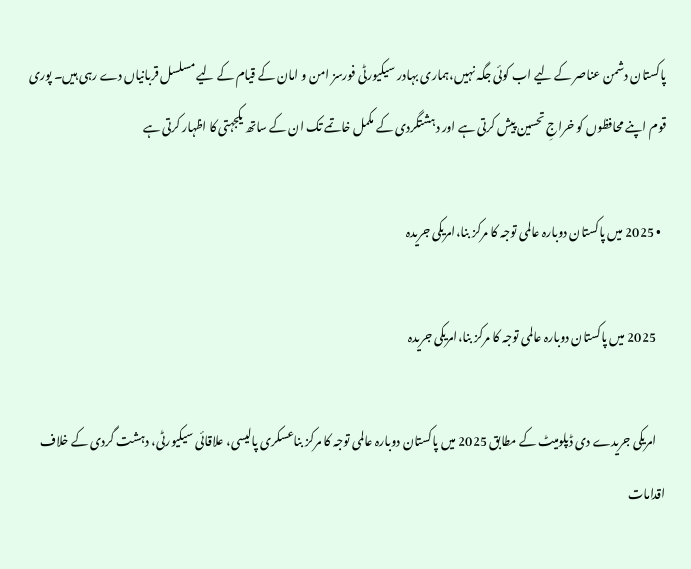پاکستان دشمن عناصر کے لیے اب کوئی جگہ نہیں،ہماری بہادر سیکیورٹی فورسز امن و امان کے قیام کے لیے مسلسل قربانیاں دے رہی ہیں۔ پوری قوم اپنے محافظوں کو خراجِ تحسین پیش کرتی ہے اور دہشتگردی کے مکمل خاتمے تک ان کے ساتھ یکجہتی کا اظہار کرتی ہے

  • 2025 میں پاکستان دوبارہ عالمی توجہ کا مرکز بنا،امریکی جریدہ

    2025 میں پاکستان دوبارہ عالمی توجہ کا مرکز بنا،امریکی جریدہ

    امریکی جریدے دی ڈپلومیٹ کے مطابق 2025 میں پاکستان دوبارہ عالمی توجہ کا مرکز بناعسکری پالیسی، علاقائی سیکیورٹی، دہشت گردی کے خلاف اقدامات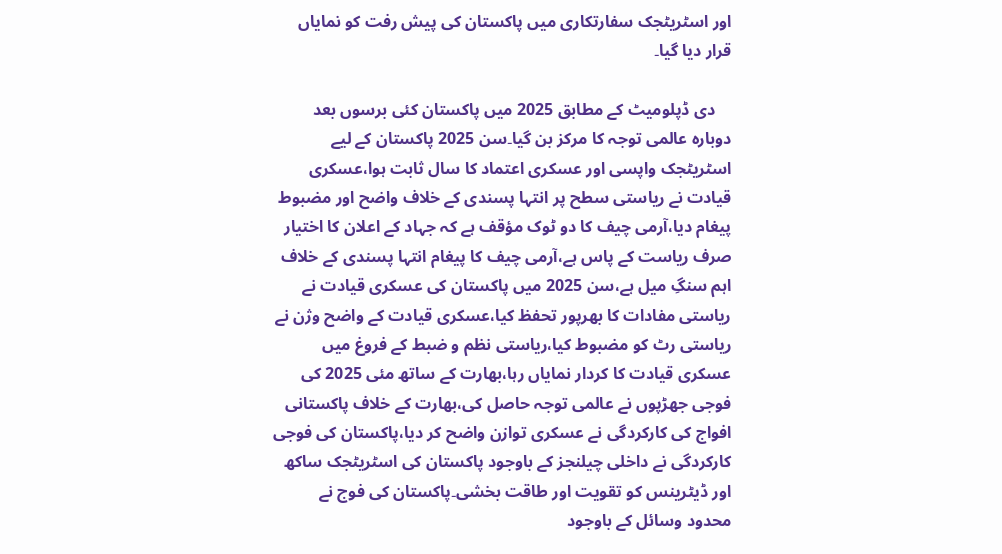اور اسٹریٹجک سفارتکاری میں پاکستان کی پیش رفت کو نمایاں قرار دیا گیا۔

    دی ڈپلومیٹ کے مطابق 2025 میں پاکستان کئی برسوں بعد دوبارہ عالمی توجہ کا مرکز بن گیا۔سن 2025 پاکستان کے لیے اسٹریٹجک واپسی اور عسکری اعتماد کا سال ثابت ہوا،عسکری قیادت نے ریاستی سطح پر انتہا پسندی کے خلاف واضح اور مضبوط پیغام دیا،آرمی چیف کا دو ٹوک مؤقف ہے کہ جہاد کے اعلان کا اختیار صرف ریاست کے پاس ہے،آرمی چیف کا پیغام انتہا پسندی کے خلاف اہم سنگِ میل ہے،سن 2025 میں پاکستان کی عسکری قیادت نے ریاستی مفادات کا بھرپور تحفظ کیا،عسکری قیادت کے واضح وژن نے ریاستی رٹ کو مضبوط کیا،ریاستی نظم و ضبط کے فروغ میں عسکری قیادت کا کردار نمایاں رہا،بھارت کے ساتھ مئی 2025 کی فوجی جھڑپوں نے عالمی توجہ حاصل کی،بھارت کے خلاف پاکستانی افواج کی کارکردگی نے عسکری توازن واضح کر دیا،پاکستان کی فوجی کارکردگی نے داخلی چیلنجز کے باوجود پاکستان کی اسٹریٹجک ساکھ اور ڈیٹرینس کو تقویت اور طاقت بخشی۔پاکستان کی فوج نے محدود وسائل کے باوجود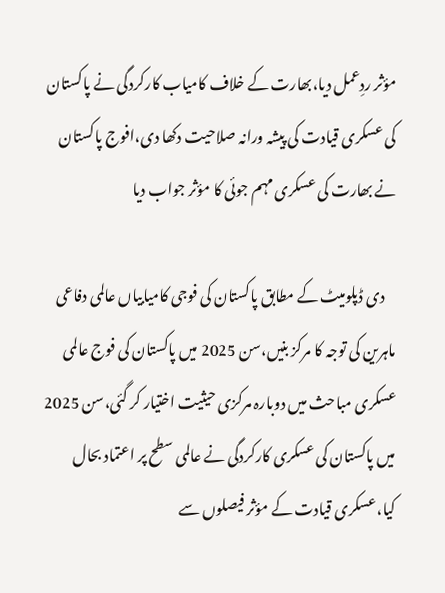مؤثر ردِعمل دیا،بھارت کے خلاف کامیاب کارکردگی نے پاکستان کی عسکری قیادت کی پیشہ ورانہ صلاحیت دکھا دی،افوج پاکستان نے بھارت کی عسکری مہم جوئی کا مؤثر جواب دیا

    دی ڈپلومیٹ کے مطابق پاکستان کی فوجی کامیابیاں عالمی دفاعی ماہرین کی توجہ کا مرکز بنیں،سن 2025 میں پاکستان کی فوج عالمی عسکری مباحث میں دوبارہ مرکزی حیثیت اختیار کر گئی،سن 2025 میں پاکستان کی عسکری کارکردگی نے عالمی سطح پر اعتماد بحال کیا،عسکری قیادت کے مؤثر فیصلوں سے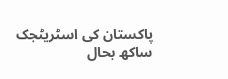پاکستان کی اسٹریٹجک ساکھ بحال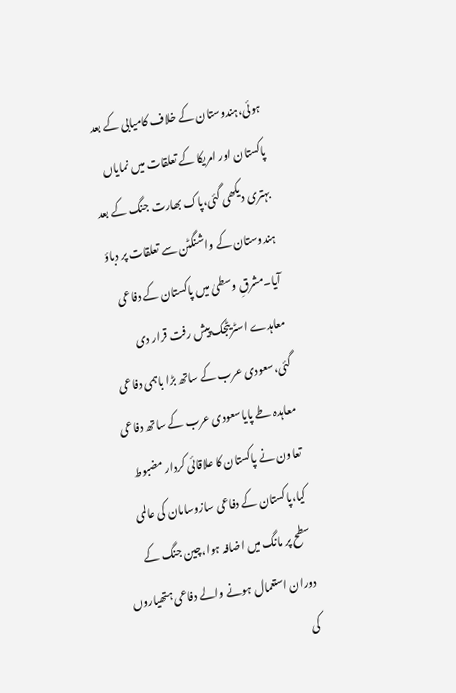ہوئی،ہندوستان کے خلاف کامیابی کے بعد پاکستان اور امریکا کے تعلقات میں نمایاں بہتری دیکھی گئی،پاک بھارت جنگ کے بعد ہندوستان کے واشنگٹن سے تعلقات پر دباؤ آیا۔مشرقِ وسطیٰ میں پاکستان کے دفاعی معاہدے اسٹریٹجک پیش رفت قرار دی گئی،سعودی عرب کے ساتھ بڑا باہمی دفاعی معاہدہ طے پایاسعودی عرب کے ساتھ دفاعی تعاون نے پاکستان کا علاقائی کردار مضبوط کیا،پاکستان کے دفاعی سازوسامان کی عالمی سطح پر مانگ میں اضافہ ہوا،چین جنگ کے دوران استعمال ہونے والے دفاعی ہتھیاروں کی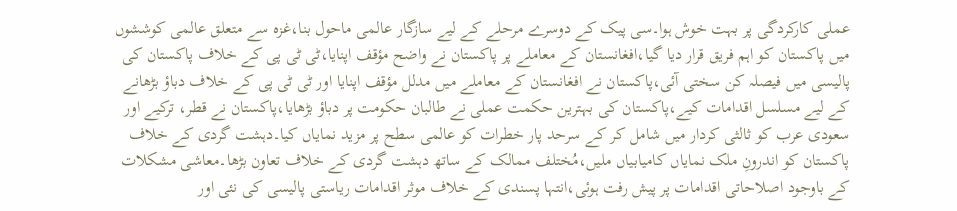عملی کارکردگی پر بہت خوش ہوا۔سی پیک کے دوسرے مرحلے کے لیے سازگار عالمی ماحول بنا،غزہ سے متعلق عالمی کوششوں میں پاکستان کو اہم فریق قرار دیا گیا،افغانستان کے معاملے پر پاکستان نے واضح مؤقف اپنایا،ٹی ٹی پی کے خلاف پاکستان کی پالیسی میں فیصلہ کن سختی آئی،پاکستان نے افغانستان کے معاملے میں مدلل مؤقف اپنایا اور ٹی ٹی پی کے خلاف دباؤ بڑھانے کے لیے مسلسل اقدامات کیے،پاکستان کی بہترین حکمت عملی نے طالبان حکومت پر دباؤ بڑھایا،پاکستان نے قطر، ترکیے اور سعودی عرب کو ثالثی کردار میں شامل کر کے سرحد پار خطرات کو عالمی سطح پر مزید نمایاں کیا۔دہشت گردی کے خلاف پاکستان کو اندرونِ ملک نمایاں کامیابیاں ملیں،مُختلف ممالک کے ساتھ دہشت گردی کے خلاف تعاون بڑھا۔معاشی مشکلات کے باوجود اصلاحاتی اقدامات پر پیش رفت ہوئی،انتہا پسندی کے خلاف موثر اقدامات ریاستی پالیسی کی نئی اور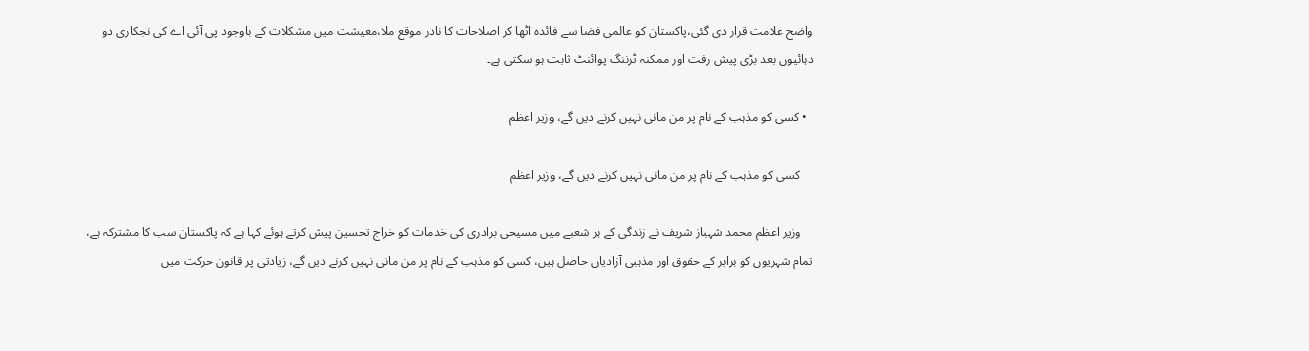واضح علامت قرار دی گئی،پاکستان کو عالمی فضا سے فائدہ اٹھا کر اصلاحات کا نادر موقع ملا،معیشت میں مشکلات کے باوجود پی آئی اے کی نجکاری دو دہائیوں بعد بڑی پیش رفت اور ممکنہ ٹرننگ پوائنٹ ثابت ہو سکتی ہے۔

  • کسی کو مذہب کے نام پر من مانی نہیں کرنے دیں گے، وزیر اعظم

    کسی کو مذہب کے نام پر من مانی نہیں کرنے دیں گے، وزیر اعظم

    وزیر اعظم محمد شہباز شریف نے زندگی کے ہر شعبے میں مسیحی برادری کی خدمات کو خراج تحسین پیش کرتے ہوئے کہا ہے کہ پاکستان سب کا مشترکہ ہے، تمام شہریوں کو برابر کے حقوق اور مذہبی آزادیاں حاصل ہیں، کسی کو مذہب کے نام پر من مانی نہیں کرنے دیں گے، زیادتی پر قانون حرکت میں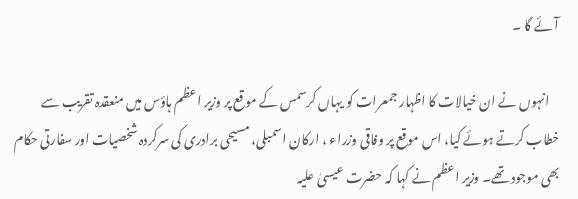آئے گا ۔

    انہوں نے ان خیالات کا اظہار جمعرات کو یہاں کرسمس کے موقع پر وزیر اعظم ہاؤس میں منعقدہ تقریب سے خطاب کرتے ہوئے کیا، اس موقع پر وفاقی وزراء ، ارکان اسمبلی، مسیحی برادری کی سرکردہ شخصیات اور سفارتی حکام بھی موجود تھے۔ وزیر اعظم نے کہا کہ حضرت عیسیٰ علیہ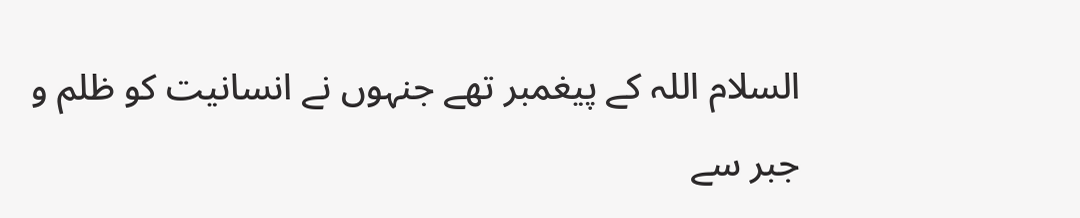السلام اللہ کے پیغمبر تھے جنہوں نے انسانیت کو ظلم و جبر سے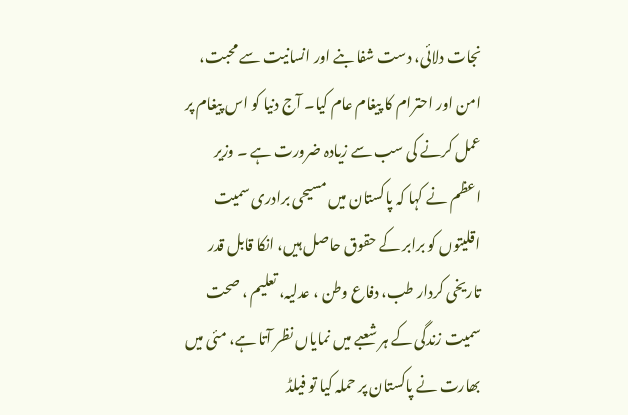نجات دلائی، دست شفا بنے اور انسانیت سے محبت، امن اور احترام کا پیغام عام کیا۔ آج دنیا کو اس پیغام پر عمل کرنے کی سب سے زیادہ ضرورت ہے ۔ وزیر اعظم نے کہا کہ پاکستان میں مسیحی برادری سمیت اقلیتوں کو برابر کے حقوق حاصل ہیں، انکا قابل قدر تاریخی کردار طب، دفاع وطن ، عدلیہ، تعلیم ، صحت سمیت زندگی کے ہر شعبے میں نمایاں نظر آتا ہے، مئی میں بھارت نے پاکستان پر حملہ کیا تو فیلڈ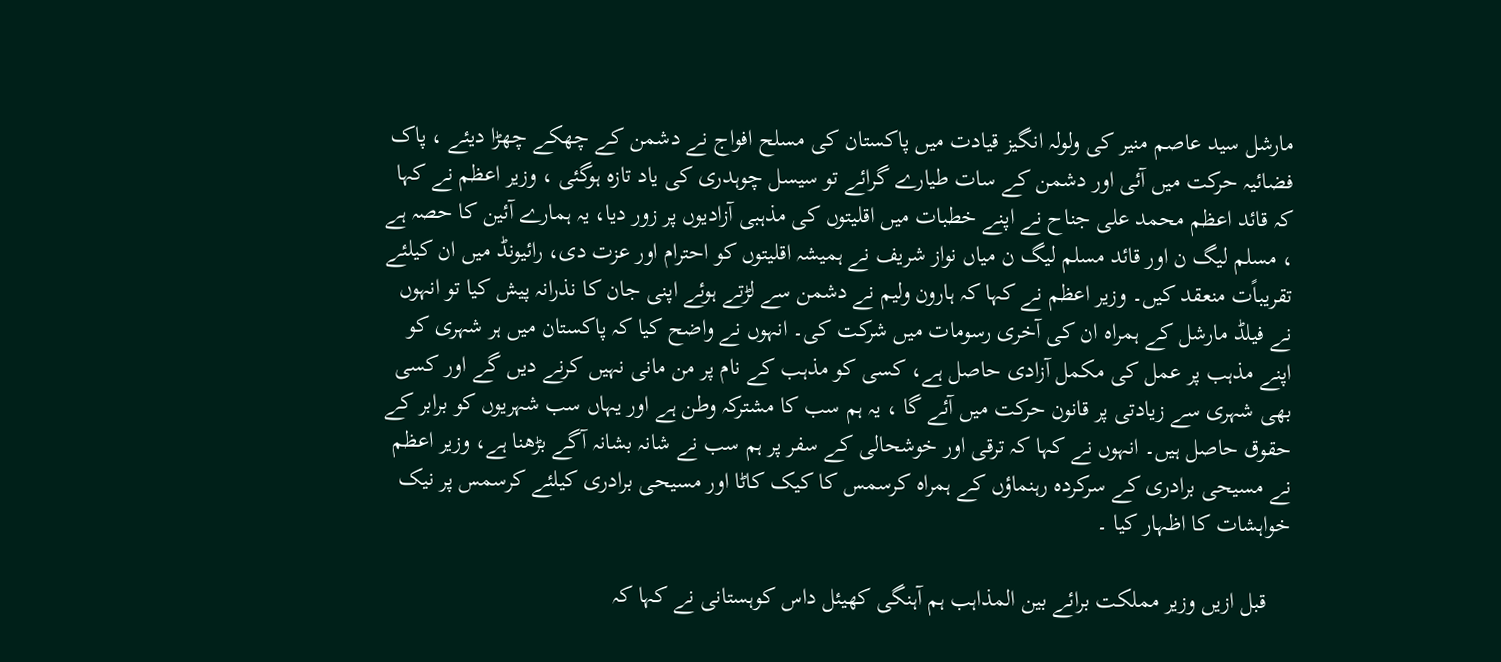مارشل سید عاصم منیر کی ولولہ انگیز قیادت میں پاکستان کی مسلح افواج نے دشمن کے چھکے چھڑا دیئے ، پاک فضائیہ حرکت میں آئی اور دشمن کے سات طیارے گرائے تو سیسل چوہدری کی یاد تازہ ہوگئی ، وزیر اعظم نے کہا کہ قائد اعظم محمد علی جناح نے اپنے خطبات میں اقلیتوں کی مذہبی آزادیوں پر زور دیا، یہ ہمارے آئین کا حصہ ہے ، مسلم لیگ ن اور قائد مسلم لیگ ن میاں نواز شریف نے ہمیشہ اقلیتوں کو احترام اور عزت دی، رائیونڈ میں ان کیلئے تقریباًت منعقد کیں۔ وزیر اعظم نے کہا کہ ہارون ولیم نے دشمن سے لڑتے ہوئے اپنی جان کا نذرانہ پیش کیا تو انہوں نے فیلڈ مارشل کے ہمراہ ان کی آخری رسومات میں شرکت کی۔ انہوں نے واضح کیا کہ پاکستان میں ہر شہری کو اپنے مذہب پر عمل کی مکمل آزادی حاصل ہے، کسی کو مذہب کے نام پر من مانی نہیں کرنے دیں گے اور کسی بھی شہری سے زیادتی پر قانون حرکت میں آئے گا ، یہ ہم سب کا مشترکہ وطن ہے اور یہاں سب شہریوں کو برابر کے حقوق حاصل ہیں۔ انہوں نے کہا کہ ترقی اور خوشحالی کے سفر پر ہم سب نے شانہ بشانہ آگے بڑھنا ہے، وزیر اعظم نے مسیحی برادری کے سرکردہ رہنماؤں کے ہمراہ کرسمس کا کیک کاٹا اور مسیحی برادری کیلئے کرسمس پر نیک خواہشات کا اظہار کیا ۔

    قبل ازیں وزیر مملکت برائے بین المذاہب ہم آہنگی کھیئل داس کوہستانی نے کہا کہ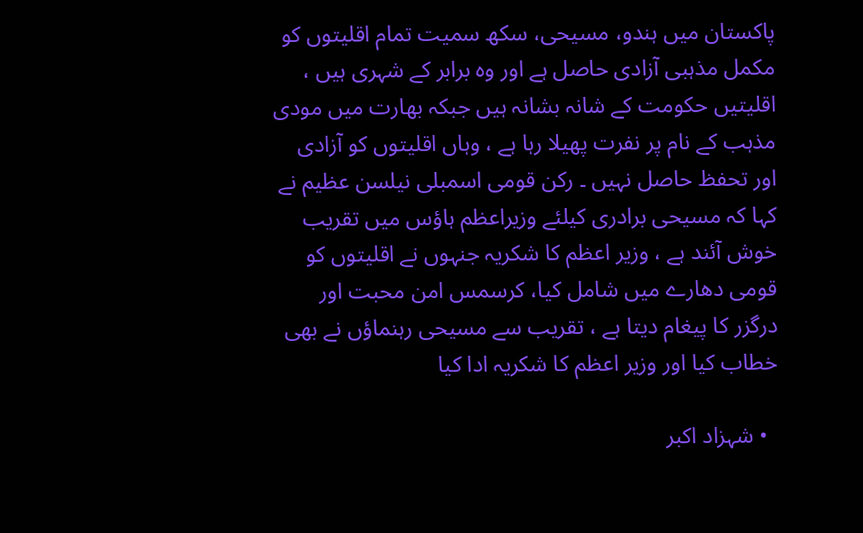پاکستان میں ہندو، مسیحی، سکھ سمیت تمام اقلیتوں کو مکمل مذہبی آزادی حاصل ہے اور وہ برابر کے شہری ہیں ، اقلیتیں حکومت کے شانہ بشانہ ہیں جبکہ بھارت میں مودی مذہب کے نام پر نفرت پھیلا رہا ہے ، وہاں اقلیتوں کو آزادی اور تحفظ حاصل نہیں ۔ رکن قومی اسمبلی نیلسن عظیم نے کہا کہ مسیحی برادری کیلئے وزیراعظم ہاؤس میں تقریب خوش آئند ہے ، وزیر اعظم کا شکریہ جنہوں نے اقلیتوں کو قومی دھارے میں شامل کیا، کرسمس امن محبت اور درگزر کا پیغام دیتا ہے ، تقریب سے مسیحی رہنماؤں نے بھی خطاب کیا اور وزیر اعظم کا شکریہ ادا کیا

  • شہزاد اکبر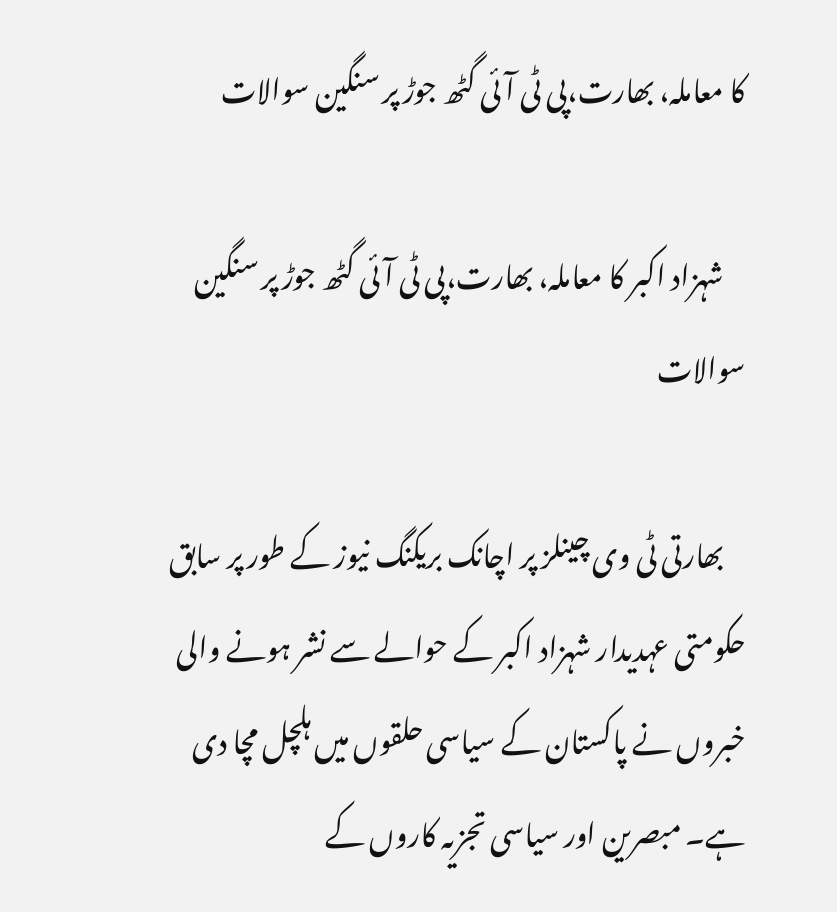کا معاملہ، بھارت،پی ٹی آئی گٹھ جوڑ پر سنگین سوالات

    شہزاد اکبر کا معاملہ، بھارت،پی ٹی آئی گٹھ جوڑ پر سنگین سوالات

    بھارتی ٹی وی چینلز پر اچانک بریکنگ نیوز کے طور پر سابق حکومتی عہدیدار شہزاد اکبر کے حوالے سے نشر ہونے والی خبروں نے پاکستان کے سیاسی حلقوں میں ہلچل مچا دی ہے۔ مبصرین اور سیاسی تجزیہ کاروں کے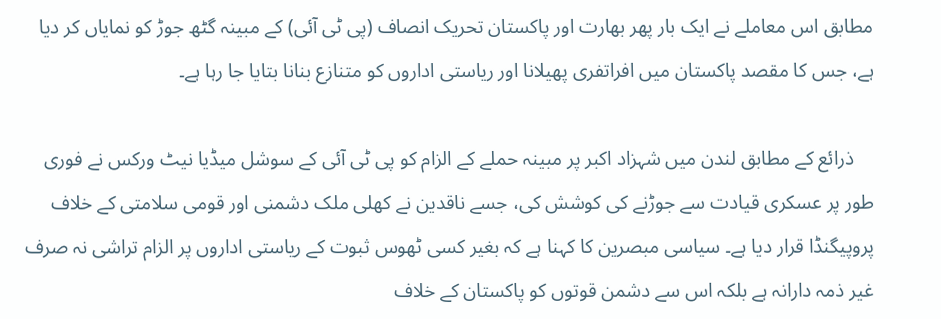مطابق اس معاملے نے ایک بار پھر بھارت اور پاکستان تحریک انصاف (پی ٹی آئی) کے مبینہ گٹھ جوڑ کو نمایاں کر دیا ہے، جس کا مقصد پاکستان میں افراتفری پھیلانا اور ریاستی اداروں کو متنازع بنانا بتایا جا رہا ہے۔

    ذرائع کے مطابق لندن میں شہزاد اکبر پر مبینہ حملے کے الزام کو پی ٹی آئی کے سوشل میڈیا نیٹ ورکس نے فوری طور پر عسکری قیادت سے جوڑنے کی کوشش کی، جسے ناقدین نے کھلی ملک دشمنی اور قومی سلامتی کے خلاف پروپیگنڈا قرار دیا ہے۔ سیاسی مبصرین کا کہنا ہے کہ بغیر کسی ٹھوس ثبوت کے ریاستی اداروں پر الزام تراشی نہ صرف غیر ذمہ دارانہ ہے بلکہ اس سے دشمن قوتوں کو پاکستان کے خلاف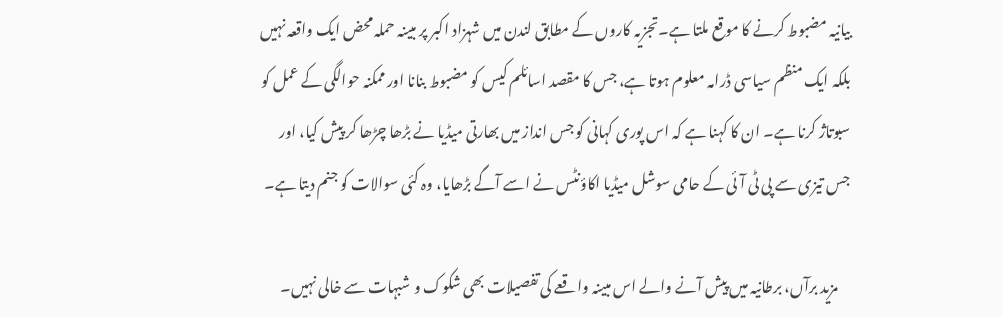بیانیہ مضبوط کرنے کا موقع ملتا ہے۔تجزیہ کاروں کے مطابق لندن میں شہزاد اکبر پر مبینہ حملہ محض ایک واقعہ نہیں بلکہ ایک منظم سیاسی ڈرامہ معلوم ہوتا ہے، جس کا مقصد اسائلم کیس کو مضبوط بنانا اور ممکنہ حوالگی کے عمل کو سبوتاژ کرنا ہے۔ ان کا کہنا ہے کہ اس پوری کہانی کو جس انداز میں بھارتی میڈیا نے بڑھا چڑھا کر پیش کیا، اور جس تیزی سے پی ٹی آئی کے حامی سوشل میڈیا اکاؤنٹس نے اسے آگے بڑھایا، وہ کئی سوالات کو جنم دیتا ہے۔

    مزید برآں، برطانیہ میں پیش آنے والے اس مبینہ واقعے کی تفصیلات بھی شکوک و شبہات سے خالی نہیں۔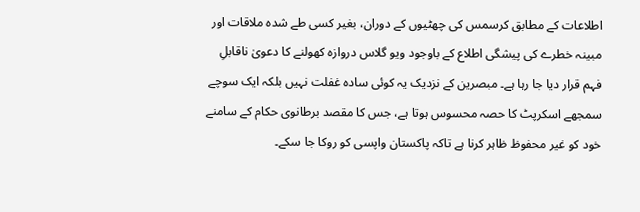اطلاعات کے مطابق کرسمس کی چھٹیوں کے دوران، بغیر کسی طے شدہ ملاقات اور مبینہ خطرے کی پیشگی اطلاع کے باوجود ویو گلاس دروازہ کھولنے کا دعویٰ ناقابلِ فہم قرار دیا جا رہا ہے۔ مبصرین کے نزدیک یہ کوئی سادہ غفلت نہیں بلکہ ایک سوچے سمجھے اسکرپٹ کا حصہ محسوس ہوتا ہے، جس کا مقصد برطانوی حکام کے سامنے خود کو غیر محفوظ ظاہر کرنا ہے تاکہ پاکستان واپسی کو روکا جا سکے۔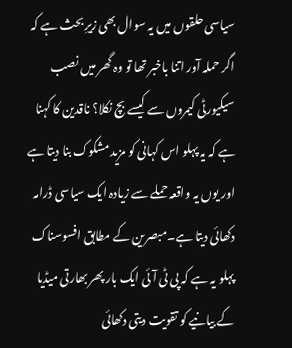سیاسی حلقوں میں یہ سوال بھی زیرِ بحث ہے کہ اگر حملہ آور اتنا باخبر تھا تو وہ گھر میں نصب سیکیورٹی کیمروں سے کیسے بچ نکلا؟ ناقدین کا کہنا ہے کہ یہ پہلو اس کہانی کو مزید مشکوک بنا دیتا ہے اور یوں یہ واقعہ حملے سے زیادہ ایک سیاسی ڈرامہ دکھائی دیتا ہے۔مبصرین کے مطابق افسوسناک پہلو یہ ہے کہ پی ٹی آئی ایک بار پھر بھارتی میڈیا کے بیانیے کو تقویت دیتی دکھائی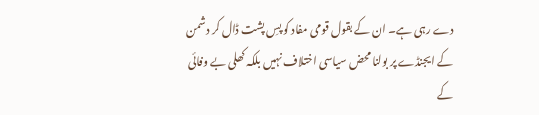دے رہی ہے۔ ان کے بقول قومی مفاد کو پسِ پشت ڈال کر دشمن کے ایجنڈے پر بولنا محض سیاسی اختلاف نہیں بلکہ کھلی بے وفائی کے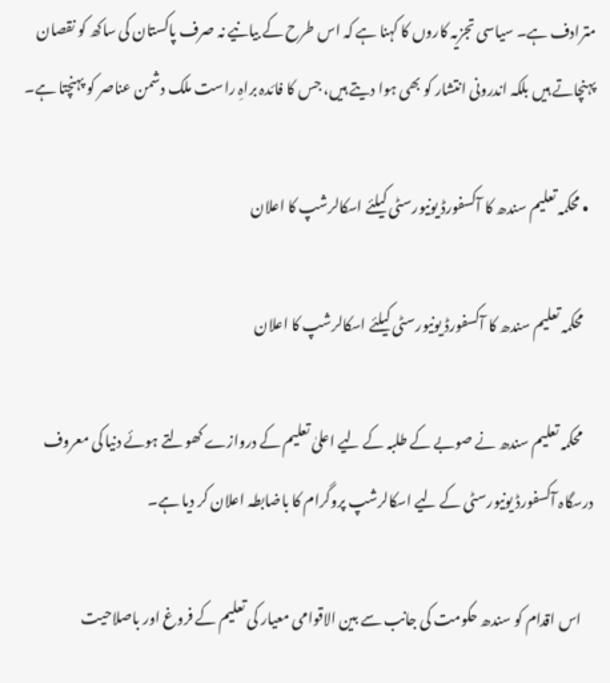مترادف ہے۔ سیاسی تجزیہ کاروں کا کہنا ہے کہ اس طرح کے بیانیے نہ صرف پاکستان کی ساکھ کو نقصان پہنچاتے ہیں بلکہ اندرونی انتشار کو بھی ہوا دیتے ہیں، جس کا فائدہ براہِ راست ملک دشمن عناصر کو پہنچتا ہے۔

  • محکمہ تعلیم سندھ کا آکسفورڈ یونیورسٹی کیلئے اسکالرشپ کا اعلان

    محکمہ تعلیم سندھ کا آکسفورڈ یونیورسٹی کیلئے اسکالرشپ کا اعلان

    محکمہ تعلیم سندھ نے صوبے کے طلبہ کے لیے اعلیٰ تعلیم کے دروازے کھولتے ہوئے دنیا کی معروف درسگاہ آکسفورڈ یونیورسٹی کے لیے اسکالرشپ پروگرام کا باضابطہ اعلان کر دیا ہے۔

    اس اقدام کو سندھ حکومت کی جانب سے بین الاقوامی معیار کی تعلیم کے فروغ اور باصلاحیت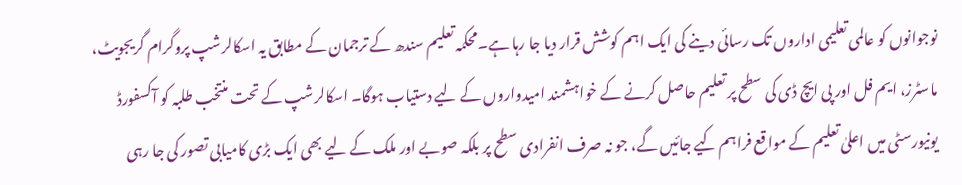نوجوانوں کو عالمی تعلیمی اداروں تک رسائی دینے کی ایک اہم کوشش قرار دیا جا رہا ہے۔محکمہ تعلیم سندھ کے ترجمان کے مطابق یہ اسکالرشپ پروگرام گریجویٹ، ماسٹرز، ایم فل اور پی ایچ ڈی کی سطح پر تعلیم حاصل کرنے کے خواہشمند امیدواروں کے لیے دستیاب ہوگا۔ اسکالرشپ کے تحت منتخب طلبہ کو آکسفورڈ یونیورسٹی میں اعلیٰ تعلیم کے مواقع فراہم کیے جائیں گے، جو نہ صرف انفرادی سطح پر بلکہ صوبے اور ملک کے لیے بھی ایک بڑی کامیابی تصور کی جا رہی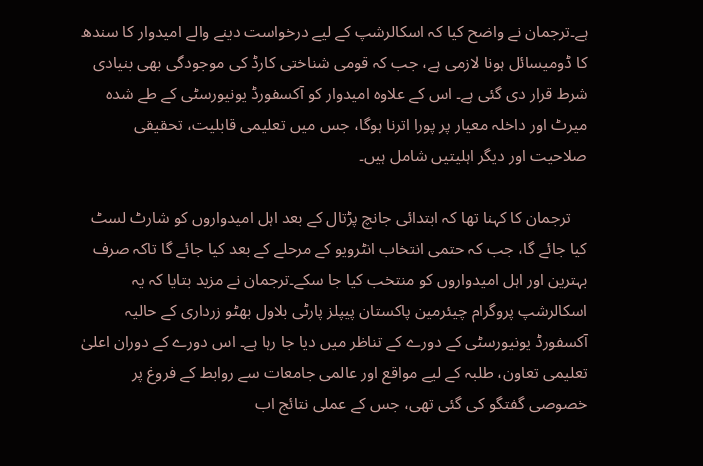ہے۔ترجمان نے واضح کیا کہ اسکالرشپ کے لیے درخواست دینے والے امیدوار کا سندھ کا ڈومیسائل ہونا لازمی ہے، جب کہ قومی شناختی کارڈ کی موجودگی بھی بنیادی شرط قرار دی گئی ہے۔ اس کے علاوہ امیدوار کو آکسفورڈ یونیورسٹی کے طے شدہ میرٹ اور داخلہ معیار پر پورا اترنا ہوگا، جس میں تعلیمی قابلیت، تحقیقی صلاحیت اور دیگر اہلیتیں شامل ہیں۔

    ترجمان کا کہنا تھا کہ ابتدائی جانچ پڑتال کے بعد اہل امیدواروں کو شارٹ لسٹ کیا جائے گا، جب کہ حتمی انتخاب انٹرویو کے مرحلے کے بعد کیا جائے گا تاکہ صرف بہترین اور اہل امیدواروں کو منتخب کیا جا سکے۔ترجمان نے مزید بتایا کہ یہ اسکالرشپ پروگرام چیئرمین پاکستان پیپلز پارٹی بلاول بھٹو زرداری کے حالیہ آکسفورڈ یونیورسٹی کے دورے کے تناظر میں دیا جا رہا ہے۔ اس دورے کے دوران اعلیٰ تعلیمی تعاون، طلبہ کے لیے مواقع اور عالمی جامعات سے روابط کے فروغ پر خصوصی گفتگو کی گئی تھی، جس کے عملی نتائج اب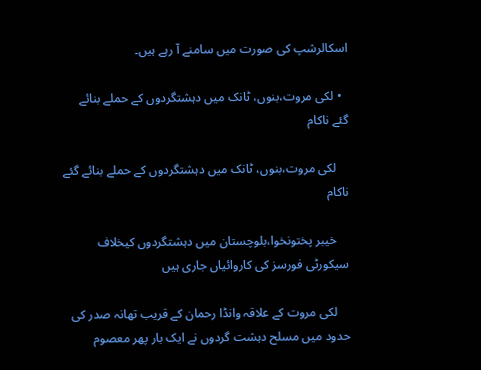اسکالرشپ کی صورت میں سامنے آ رہے ہیں۔

  • لکی مروت،بنوں، ٹانک میں دہشتگردوں کے حملے بنائے گئے ناکام

    لکی مروت،بنوں، ٹانک میں دہشتگردوں کے حملے بنائے گئے ناکام

    خیبر پختونخوا،بلوچستان میں دہشتگردوں کیخلاف سیکورٹی فورسز کی کاروائیاں جاری ہیں

    لکی مروت کے علاقہ وانڈا رحمان کے قریب تھانہ صدر کی حدود میں مسلح دہشت گردوں نے ایک بار پھر معصوم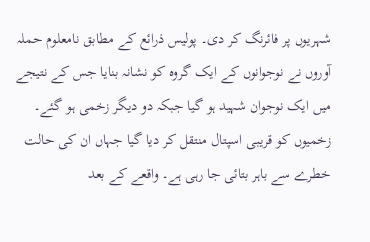شہریوں پر فائرنگ کر دی۔ پولیس ذرائع کے مطابق نامعلوم حملہ آوروں نے نوجوانوں کے ایک گروہ کو نشانہ بنایا جس کے نتیجے میں ایک نوجوان شہید ہو گیا جبکہ دو دیگر زخمی ہو گئے۔ زخمیوں کو قریبی اسپتال منتقل کر دیا گیا جہاں ان کی حالت خطرے سے باہر بتائی جا رہی ہے۔ واقعے کے بعد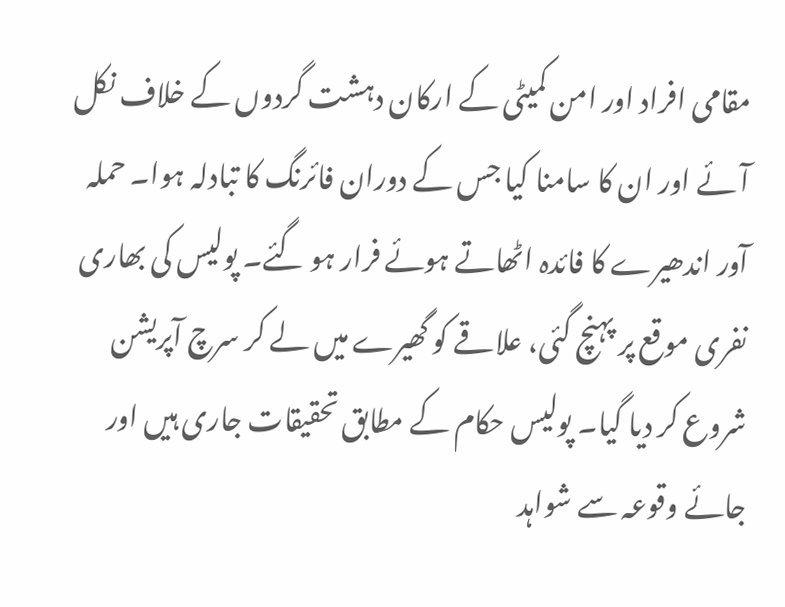مقامی افراد اور امن کمیٹی کے ارکان دہشت گردوں کے خلاف نکل آئے اور ان کا سامنا کیا جس کے دوران فائرنگ کا تبادلہ ہوا۔ حملہ آور اندھیرے کا فائدہ اٹھاتے ہوئے فرار ہو گئے۔ پولیس کی بھاری نفری موقع پر پہنچ گئی، علاقے کو گھیرے میں لے کر سرچ آپریشن شروع کر دیا گیا۔ پولیس حکام کے مطابق تحقیقات جاری ہیں اور جائے وقوعہ سے شواہد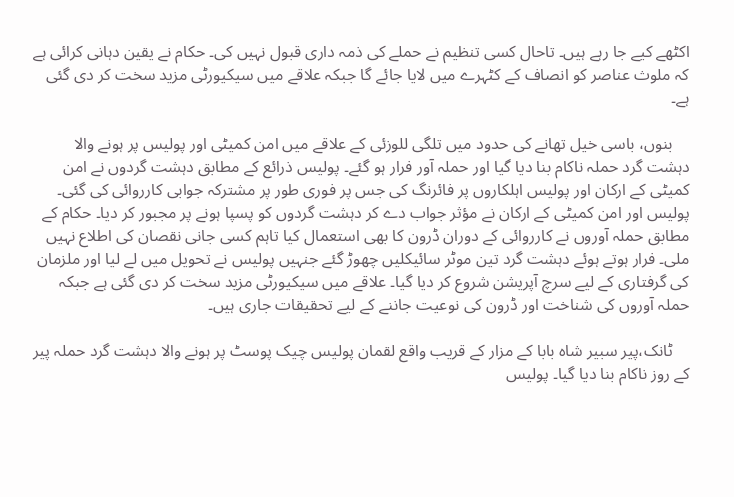اکٹھے کیے جا رہے ہیں۔ تاحال کسی تنظیم نے حملے کی ذمہ داری قبول نہیں کی۔ حکام نے یقین دہانی کرائی ہے کہ ملوث عناصر کو انصاف کے کٹہرے میں لایا جائے گا جبکہ علاقے میں سیکیورٹی مزید سخت کر دی گئی ہے۔

    بنوں، باسی خیل تھانے کی حدود میں تلگی للوزئی کے علاقے میں امن کمیٹی اور پولیس پر ہونے والا دہشت گرد حملہ ناکام بنا دیا گیا اور حملہ آور فرار ہو گئے۔ پولیس ذرائع کے مطابق دہشت گردوں نے امن کمیٹی کے ارکان اور پولیس اہلکاروں پر فائرنگ کی جس پر فوری طور پر مشترکہ جوابی کارروائی کی گئی۔ پولیس اور امن کمیٹی کے ارکان نے مؤثر جواب دے کر دہشت گردوں کو پسپا ہونے پر مجبور کر دیا۔ حکام کے مطابق حملہ آوروں نے کارروائی کے دوران ڈرون کا بھی استعمال کیا تاہم کسی جانی نقصان کی اطلاع نہیں ملی۔ فرار ہوتے ہوئے دہشت گرد تین موٹر سائیکلیں چھوڑ گئے جنہیں پولیس نے تحویل میں لے لیا اور ملزمان کی گرفتاری کے لیے سرچ آپریشن شروع کر دیا گیا۔ علاقے میں سیکیورٹی مزید سخت کر دی گئی ہے جبکہ حملہ آوروں کی شناخت اور ڈرون کی نوعیت جاننے کے لیے تحقیقات جاری ہیں۔

    ٹانک،پیر سبیر شاہ بابا کے مزار کے قریب واقع لقمان پولیس چیک پوسٹ پر ہونے والا دہشت گرد حملہ پیر کے روز ناکام بنا دیا گیا۔ پولیس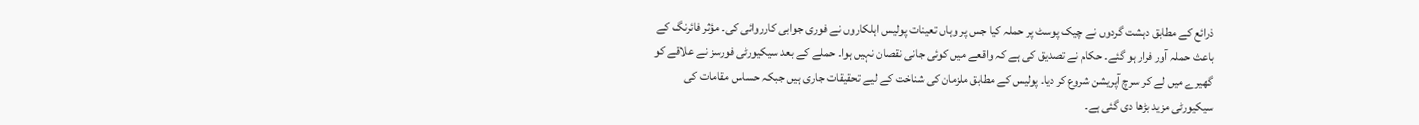ذرائع کے مطابق دہشت گردوں نے چیک پوسٹ پر حملہ کیا جس پر وہاں تعینات پولیس اہلکاروں نے فوری جوابی کارروائی کی۔ مؤثر فائرنگ کے باعث حملہ آور فرار ہو گئے۔ حکام نے تصدیق کی ہے کہ واقعے میں کوئی جانی نقصان نہیں ہوا۔ حملے کے بعد سیکیورٹی فورسز نے علاقے کو گھیرے میں لے کر سرچ آپریشن شروع کر دیا۔ پولیس کے مطابق ملزمان کی شناخت کے لیے تحقیقات جاری ہیں جبکہ حساس مقامات کی سیکیورٹی مزید بڑھا دی گئی ہے۔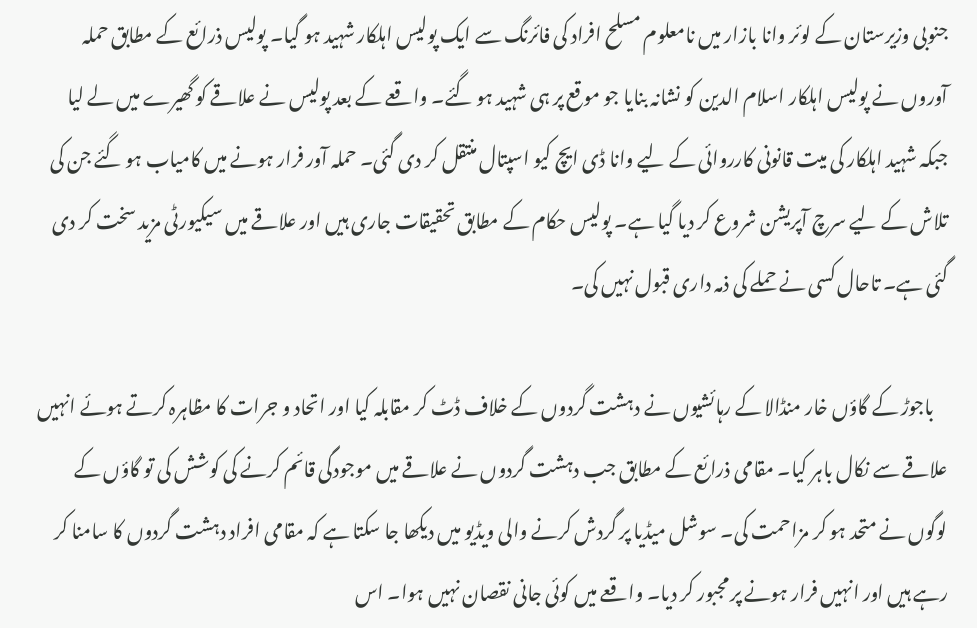جنوبی وزیرستان کے لوئر وانا بازار میں نامعلوم مسلح افراد کی فائرنگ سے ایک پولیس اہلکار شہید ہو گیا۔ پولیس ذرائع کے مطابق حملہ آوروں نے پولیس اہلکار اسلام الدین کو نشانہ بنایا جو موقع پر ہی شہید ہو گئے۔ واقعے کے بعد پولیس نے علاقے کو گھیرے میں لے لیا جبکہ شہید اہلکار کی میت قانونی کارروائی کے لیے وانا ڈی ایچ کیو اسپتال منتقل کر دی گئی۔ حملہ آور فرار ہونے میں کامیاب ہو گئے جن کی تلاش کے لیے سرچ آپریشن شروع کر دیا گیا ہے۔ پولیس حکام کے مطابق تحقیقات جاری ہیں اور علاقے میں سیکیورٹی مزید سخت کر دی گئی ہے۔ تاحال کسی نے حملے کی ذمہ داری قبول نہیں کی۔

    باجوڑ کے گاؤں خار منڈالا کے رہائشیوں نے دہشت گردوں کے خلاف ڈٹ کر مقابلہ کیا اور اتحاد و جرات کا مظاہرہ کرتے ہوئے انہیں علاقے سے نکال باہر کیا۔ مقامی ذرائع کے مطابق جب دہشت گردوں نے علاقے میں موجودگی قائم کرنے کی کوشش کی تو گاؤں کے لوگوں نے متحد ہو کر مزاحمت کی۔ سوشل میڈیا پر گردش کرنے والی ویڈیو میں دیکھا جا سکتا ہے کہ مقامی افراد دہشت گردوں کا سامنا کر رہے ہیں اور انہیں فرار ہونے پر مجبور کر دیا۔ واقعے میں کوئی جانی نقصان نہیں ہوا۔ اس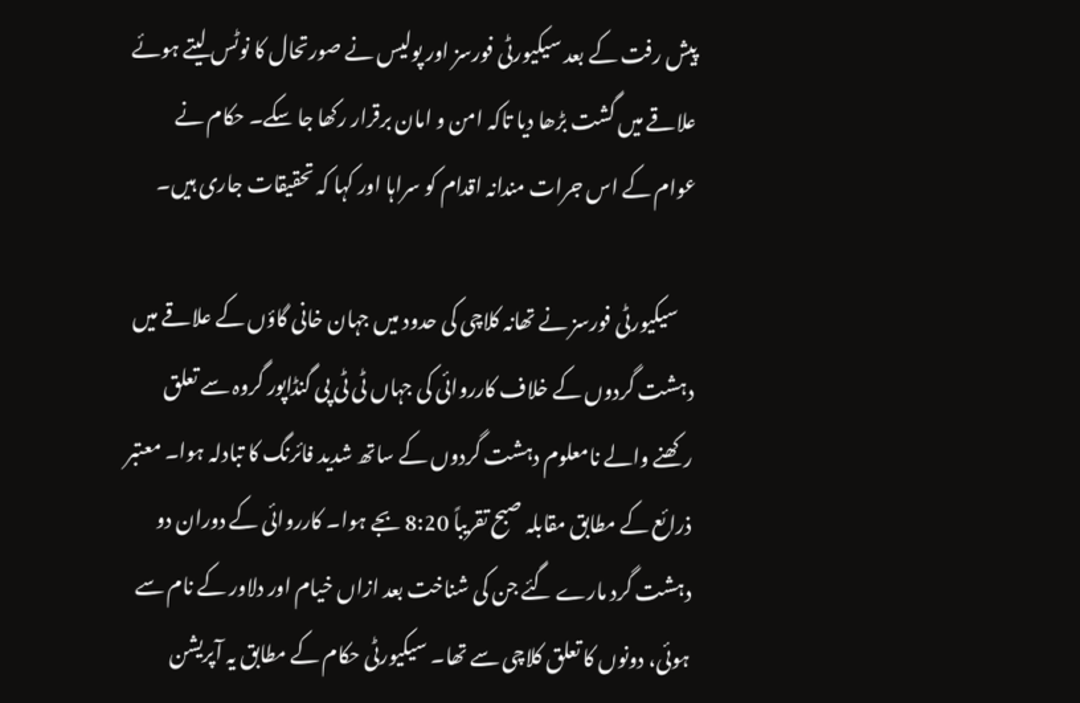پیش رفت کے بعد سیکیورٹی فورسز اور پولیس نے صورتحال کا نوٹس لیتے ہوئے علاقے میں گشت بڑھا دیا تاکہ امن و امان برقرار رکھا جا سکے۔ حکام نے عوام کے اس جرات مندانہ اقدام کو سراہا اور کہا کہ تحقیقات جاری ہیں۔

    سیکیورٹی فورسز نے تھانہ کلاچی کی حدود میں جہان خانی گاؤں کے علاقے میں دہشت گردوں کے خلاف کارروائی کی جہاں ٹی ٹی پی گنڈاپور گروہ سے تعلق رکھنے والے نامعلوم دہشت گردوں کے ساتھ شدید فائرنگ کا تبادلہ ہوا۔ معتبر ذرائع کے مطابق مقابلہ صبح تقریباً 8:20 بجے ہوا۔ کارروائی کے دوران دو دہشت گرد مارے گئے جن کی شناخت بعد ازاں خیام اور دلاور کے نام سے ہوئی، دونوں کا تعلق کلاچی سے تھا۔ سیکیورٹی حکام کے مطابق یہ آپریشن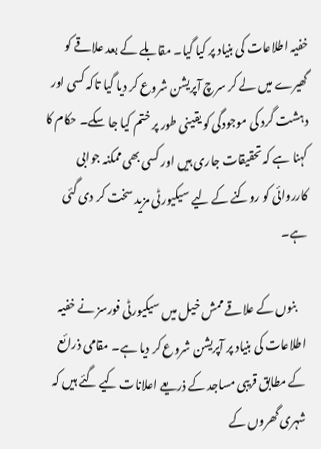خفیہ اطلاعات کی بنیاد پر کیا گیا۔ مقابلے کے بعد علاقے کو گھیرے میں لے کر سرچ آپریشن شروع کر دیا گیا تاکہ کسی اور دہشت گرد کی موجودگی کو یقینی طور پر ختم کیا جا سکے۔ حکام کا کہنا ہے کہ تحقیقات جاری ہیں اور کسی بھی ممکنہ جوابی کارروائی کو روکنے کے لیے سیکیورٹی مزید سخت کر دی گئی ہے۔

    بنوں کے علاقے ممش خیل میں سیکیورٹی فورسز نے خفیہ اطلاعات کی بنیاد پر آپریشن شروع کر دیا ہے۔ مقامی ذرائع کے مطابق قریبی مساجد کے ذریعے اعلانات کیے گئے ہیں کہ شہری گھروں کے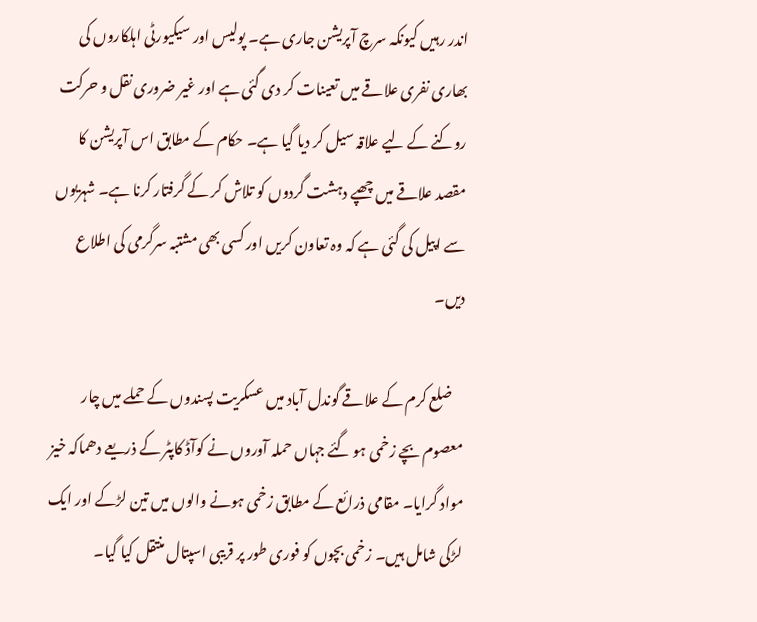اندر رہیں کیونکہ سرچ آپریشن جاری ہے۔ پولیس اور سیکیورٹی اہلکاروں کی بھاری نفری علاقے میں تعینات کر دی گئی ہے اور غیر ضروری نقل و حرکت روکنے کے لیے علاقہ سیل کر دیا گیا ہے۔ حکام کے مطابق اس آپریشن کا مقصد علاقے میں چھپے دہشت گردوں کو تلاش کر کے گرفتار کرنا ہے۔ شہریوں سے اپیل کی گئی ہے کہ وہ تعاون کریں اور کسی بھی مشتبہ سرگرمی کی اطلاع دیں۔

    ضلع کرم کے علاقے گوندل آباد میں عسکریت پسندوں کے حملے میں چار معصوم بچے زخمی ہو گئے جہاں حملہ آوروں نے کوآڈ کاپٹر کے ذریعے دھماکہ خیز مواد گرایا۔ مقامی ذرائع کے مطابق زخمی ہونے والوں میں تین لڑکے اور ایک لڑکی شامل ہیں۔ زخمی بچوں کو فوری طور پر قریبی اسپتال منتقل کیا گیا۔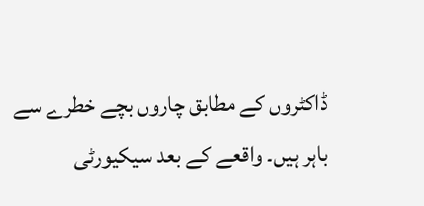ڈاکٹروں کے مطابق چاروں بچے خطرے سے باہر ہیں۔ واقعے کے بعد سیکیورٹی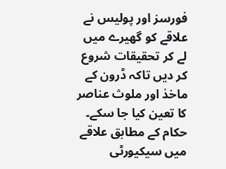فورسز اور پولیس نے علاقے کو گھیرے میں لے کر تحقیقات شروع کر دیں تاکہ ڈرون کے ماخذ اور ملوث عناصر کا تعین کیا جا سکے۔ حکام کے مطابق علاقے میں سیکیورٹی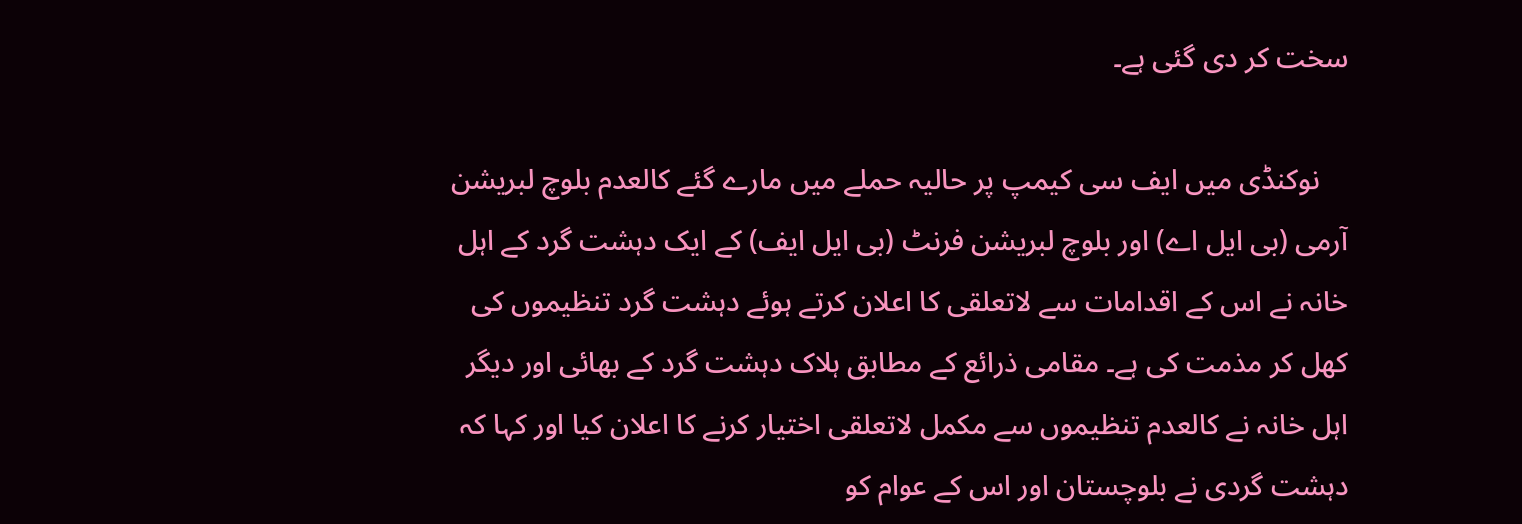سخت کر دی گئی ہے۔

    نوکنڈی میں ایف سی کیمپ پر حالیہ حملے میں مارے گئے کالعدم بلوچ لبریشن آرمی (بی ایل اے) اور بلوچ لبریشن فرنٹ (بی ایل ایف) کے ایک دہشت گرد کے اہل خانہ نے اس کے اقدامات سے لاتعلقی کا اعلان کرتے ہوئے دہشت گرد تنظیموں کی کھل کر مذمت کی ہے۔ مقامی ذرائع کے مطابق ہلاک دہشت گرد کے بھائی اور دیگر اہل خانہ نے کالعدم تنظیموں سے مکمل لاتعلقی اختیار کرنے کا اعلان کیا اور کہا کہ دہشت گردی نے بلوچستان اور اس کے عوام کو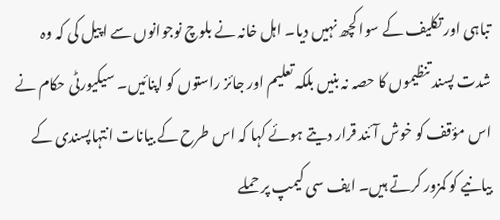تباہی اور تکلیف کے سوا کچھ نہیں دیا۔ اہل خانہ نے بلوچ نوجوانوں سے اپیل کی کہ وہ شدت پسند تنظیموں کا حصہ نہ بنیں بلکہ تعلیم اور جائز راستوں کو اپنائیں۔ سیکیورٹی حکام نے اس مؤقف کو خوش آئند قرار دیتے ہوئے کہا کہ اس طرح کے بیانات انتہاپسندی کے بیانیے کو کمزور کرتے ہیں۔ ایف سی کیمپ پر حملے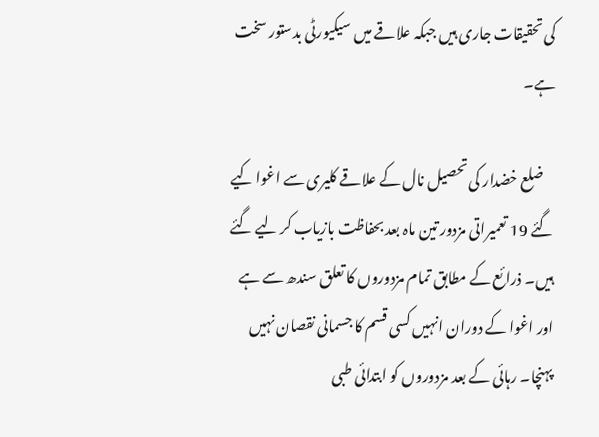کی تحقیقات جاری ہیں جبکہ علاقے میں سیکیورٹی بدستور سخت ہے۔

    ضلع خضدار کی تحصیل نال کے علاقے کلیری سے اغوا کیے گئے 19 تعمیراتی مزدور تین ماہ بعد بحفاظت بازیاب کر لیے گئے ہیں۔ ذرائع کے مطابق تمام مزدوروں کا تعلق سندھ سے ہے اور اغوا کے دوران انہیں کسی قسم کا جسمانی نقصان نہیں پہنچا۔ رہائی کے بعد مزدوروں کو ابتدائی طبی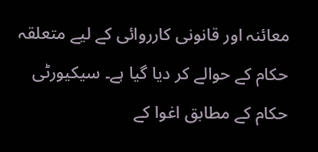معائنہ اور قانونی کارروائی کے لیے متعلقہ حکام کے حوالے کر دیا گیا ہے۔ سیکیورٹی حکام کے مطابق اغوا کے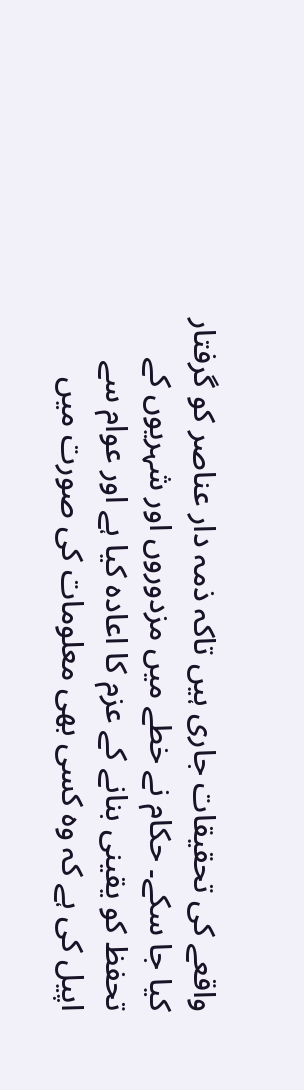واقعے کی تحقیقات جاری ہیں تاکہ ذمہ دار عناصر کو گرفتار کیا جا سکے۔ حکام نے خطے میں مزدوروں اور شہریوں کے تحفظ کو یقینی بنانے کے عزم کا اعادہ کیا ہے اور عوام سے اپیل کی ہے کہ وہ کسی بھی معلومات کی صورت میں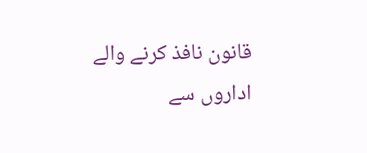قانون نافذ کرنے والے اداروں سے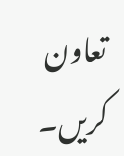تعاون کریں۔